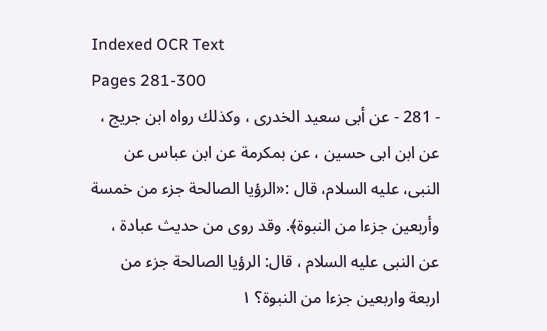Indexed OCR Text
Pages 281-300
- 281 - عن أبى سعيد الخدرى ، وكذلك رواه ابن جريج ، عن ابن ابى حسين ، عن بمكرمة عن ابن عباس عن النبى، عليه السلام، قال :«الرؤيا الصالحة جزء من خمسة وأربعين جزءا من النبوة﴾. وقد روى من حديث عبادة ، عن النبى عليه السلام ، قال: الرؤيا الصالحة جزء من اربعة واربعين جزءا من النبوة؟ ١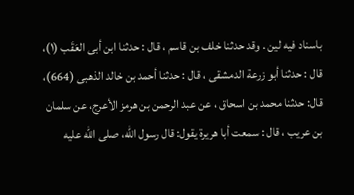باسناد فيه لين . وقد حدثنا خلف بن قاسم ، قال : حدثنا ابن أبى العَقَب (١)، قال : حدثنا أبو زرعة الدمشقى ، قال : حدثنا أحمد بن خالد الذهبى (664)، قال: حدثنا محمد بن اسحاق ، عن عبد الرحمن بن هرمز الأعرج، عن سلمان بن عريب ، قال : سمعت أبا هريرة يقول: قال رسول الله، صلى الله عليه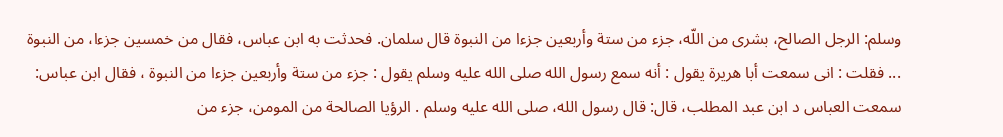وسلم: الرجل الصالح، بشرى من اللّه، جزء من ستة وأربعين جزءا من النبوة قال سلمان. فحدثت به ابن عباس، فقال من خمسين جزءا، من النبوة ... فقلت : انى سمعت أبا هريرة يقول : أنه سمع رسول الله صلى الله عليه وسلم يقول : جزء من ستة وأربعين جزءا من النبوة ، فقال ابن عباس: سمعت العباس د ابن عبد المطلب، قال: قال رسول الله، صلى الله عليه وسلم . الرؤيا الصالحة من المومن، جزء من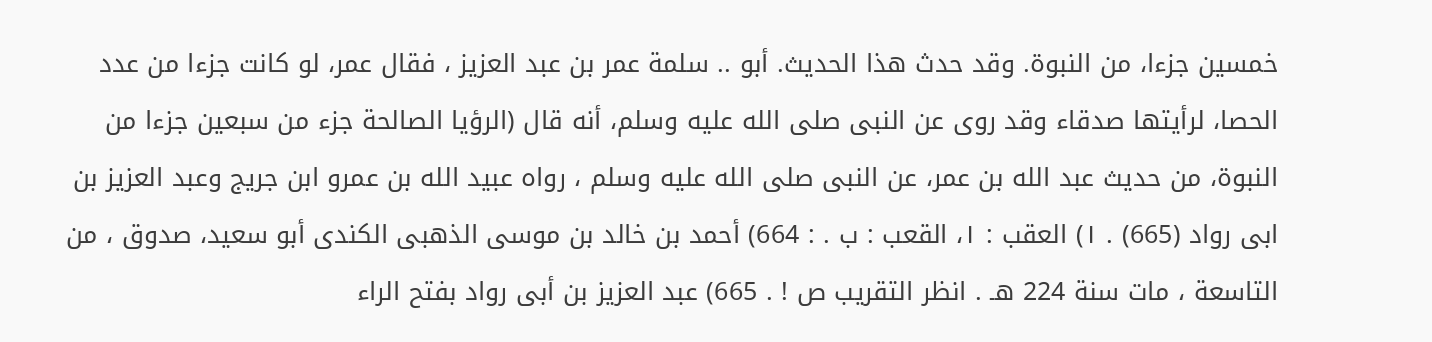خمسين جزءا، من النبوة. وقد حدث هذا الحديث. أبو .. سلمة عمر بن عبد العزيز ، فقال عمر، لو كانت جزءا من عدد الحصا، لرأيتها صدقاء وقد روى عن النبى صلى الله عليه وسلم، أنه قال (الرؤيا الصالحة جزء من سبعين جزءا من النبوة، من حديث عبد الله بن عمر، عن النبى صلى الله عليه وسلم ، رواه عبيد الله بن عمرو ابن جريج وعبد العزيز بن ابى رواد (665) . ١) العقب : ١، القعب : ب . : 664) أحمد بن خالد بن موسى الذهبى الكندى أبو سعيد، صدوق ، من التاسعة ، مات سنة 224 هـ . انظر التقريب ص ! . 665) عبد العزيز بن أبى رواد بفتح الراء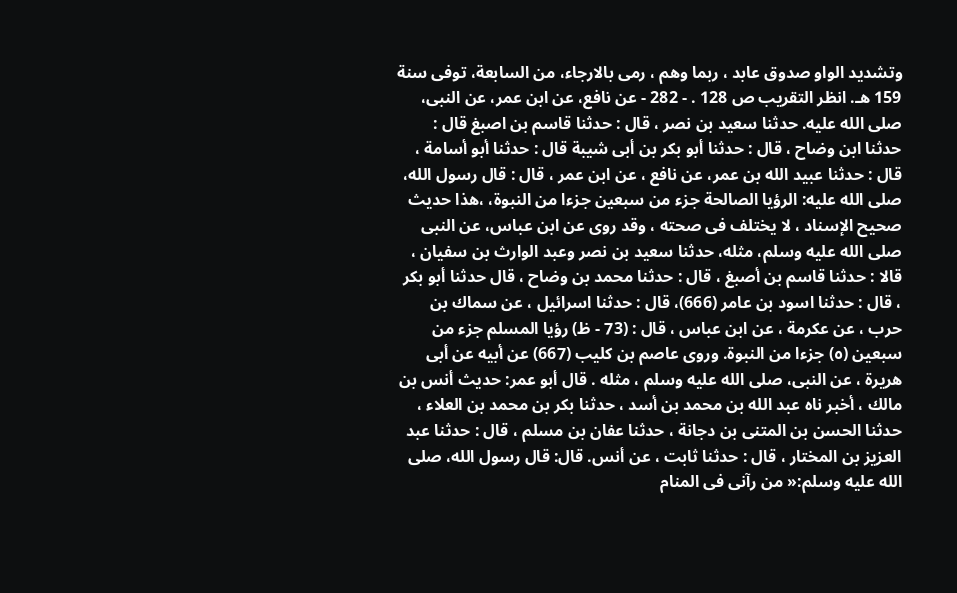وتشديد الواو صدوق عابد ، ربما وهم ، رمى بالارجاء، من السابعة، توفى سنة 159 هـ. انظر التقريب ص 128 . - 282 - عن نافع، عن ابن عمر، عن النبى، صلى الله عليه. حدثنا سعيد بن نصر ، قال : حدثنا قاسم بن اصبغ قال : حدثنا ابن وضاح ، قال : حدثنا أبو بكر بن أبى شيبة قال : حدثنا أبو أسامة ، قال : حدثنا عبيد الله بن عمر، عن نافع ، عن ابن عمر ، قال : قال رسول الله، صلى الله عليه: الرؤيا الصالحة جزء من سبعين جزءا من النبوة، ،هذا حديث صحيح الإسناد ، لا يختلف فى صحته ، وقد روى عن ابن عباس، عن النبى صلى الله عليه وسلم، مثله، حدثنا سعيد بن نصر وعبد الوارث بن سفيان ، قالا : حدثنا قاسم بن أصبغ ، قال : حدثنا محمد بن وضاح ، قال حدثنا أبو بكر ، قال : حدثنا اسود بن عامر (666)، قال : حدثنا اسرائيل ، عن سماك بن حرب ، عن عكرمة ، عن ابن عباس ، قال : (73 - ظ) رؤيا المسلم جزء من سبعين (٥) جزءا من النبوة. وروى عاصم بن كليب (667) عن أبيه عن أبى هريرة ، عن النبى، صلى الله عليه وسلم ، مثله . قال أبو عمر: حديث أنس بن مالك ، أخبر ناه عبد الله بن محمد بن أسد ، حدثنا بكر بن محمد بن العلاء ، حدثنا الحسن بن المتنى بن دجانة ، حدثنا عفان بن مسلم ، قال : حدثنا عبد العزيز بن المختار ، قال : حدثنا ثابت ، عن أنس. قال: قال رسول الله، صلى الله عليه وسلم:« من رآنى فى المنام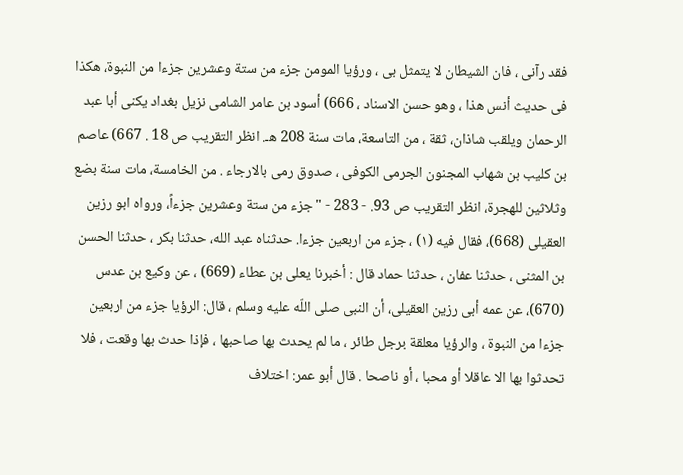فقد رآنى ، فان الشيطان لا يتمثل بى ، ورؤيا المومن جزء من ستة وعشرين جزءا من النبوة، هكذا فى حديث أنس هذا ، وهو حسن الاسناد ، 666) أسود بن عامر الشامى نزيل بغداد يكنى أبا عبد الرحمان ويلقب شاذان، ثقة ، من التاسعة، مات سنة 208 هـ. انظر التقريب ص 18 . 667) عاصم بن كليب بن شهاب المجنون الجرمى الكوفى ، صدوق رمى بالارجاء . من الخامسة، مات سنة بضع وثلاثين للهجرة، انظر التقريب ص 93. - 283 - "جزء من ستة وعشرين جزءاً، ورواه ابو رزين العقيلى (668)، فقال فيه (١) ، جزء من اربعين جزءا. حدثناه عبد الله، حدثنا بكر ، حدثنا الحسن بن المثنى ، حدثنا عفان ، حدثنا حماد قال : أخبرنا يعلى بن عطاء (669) ، عن وكيع بن عدس (670)، عن عمه أبى رزين العقيلى، أن النبى صلى اللّه عليه وسلم ، قال: الرؤيا جزء من اربعين جزءا من النبوة ، والرؤيا معلقة برجل طائر ، ما لم يحدث بها صاحبها ، فإذا حدث بها وقعت ، فلا تحدثوا بها الا عاقلا أو محبا ، أو ناصحا . قال أبو عمر: اختلاف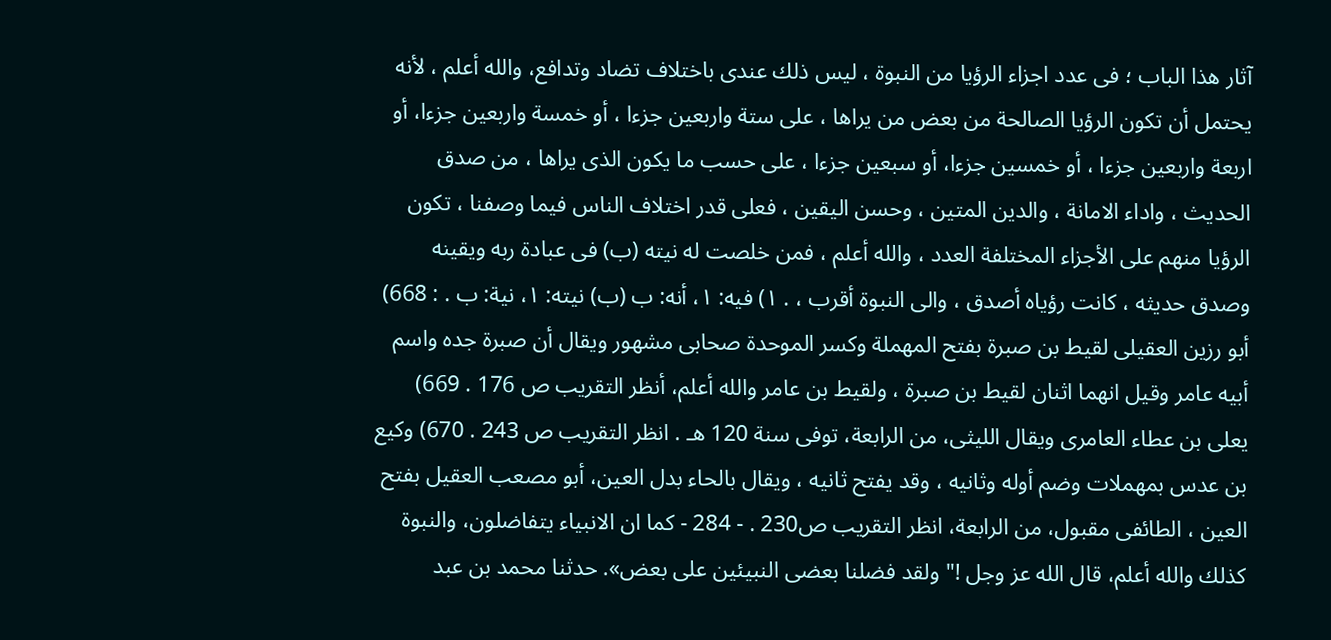آثار هذا الباب ؛ فى عدد اجزاء الرؤيا من النبوة ، ليس ذلك عندى باختلاف تضاد وتدافع، والله أعلم ، لأنه يحتمل أن تكون الرؤيا الصالحة من بعض من يراها ، على ستة واربعين جزءا ، أو خمسة واربعين جزءا، أو اربعة واربعين جزءا ، أو خمسين جزءا، أو سبعين جزءا ، على حسب ما يكون الذى يراها ، من صدق الحديث ، واداء الامانة ، والدين المتين ، وحسن اليقين ، فعلى قدر اختلاف الناس فيما وصفنا ، تكون الرؤيا منهم على الأجزاء المختلفة العدد ، والله أعلم ، فمن خلصت له نيته (ب) فى عبادة ربه ويقينه وصدق حديثه ، كانت رؤياه أصدق ، والى النبوة أقرب ، . ١) فيه: ١، أنه: ب (ب) نيته: ١، نية: ب . : 668) أبو رزين العقيلى لقيط بن صبرة بفتح المهملة وكسر الموحدة صحابى مشهور ويقال أن صبرة جده واسم أبيه عامر وقيل انهما اثنان لقيط بن صبرة ، ولقيط بن عامر والله أعلم، أنظر التقريب ص 176 . 669) يعلى بن عطاء العامرى ويقال الليثى، من الرابعة، توفى سنة 120 هـ . انظر التقريب ص 243 . 670) وكيع بن عدس بمهملات وضم أوله وثانيه ، وقد يفتح ثانيه ، ويقال بالحاء بدل العين، أبو مصعب العقيل بفتح العين ، الطائفى مقبول، من الرابعة، انظر التقريب ص230 . - 284 - كما ان الانبياء يتفاضلون، والنبوة كذلك والله أعلم، قال الله عز وجل !" ولقد فضلنا بعضى النبيئين على بعض». حدثنا محمد بن عبد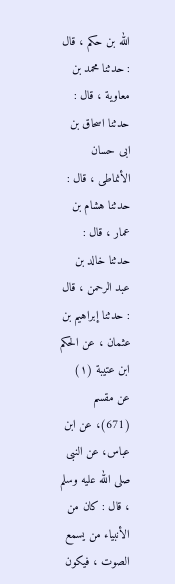الله بن حكم ، قال : حدثنا محمد بن معاوية ، قال : حدثنا اسحاق بن ابى حسان الأنماطى ، قال : حدثنا هشام بن عمار ، قال : حدثنا خالد بن عبد الرحمن ، قال : حدثنا إبراهيم بن عثمان ، عن الحكم ابن عتيبة (١) عن مقسم (671)، عن ابن عباس، عن النبى صلى الله عليه وسلم ، قال : كان من الأنبياء من يسمع الصوت ، فيكون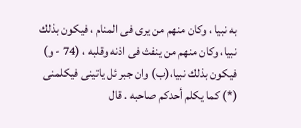به نبيا ، وكان منهم من يرى فى المنام ، فيكون بذلك نبيا، وكان منهم من ينفث فى اذنه وقلبه ، (74 - و) فيكون بذلك نبيا،(ب) وان جبر ئل ياتينى فيكلمنى (*) كما يكلم أحدكم صاحبه . قال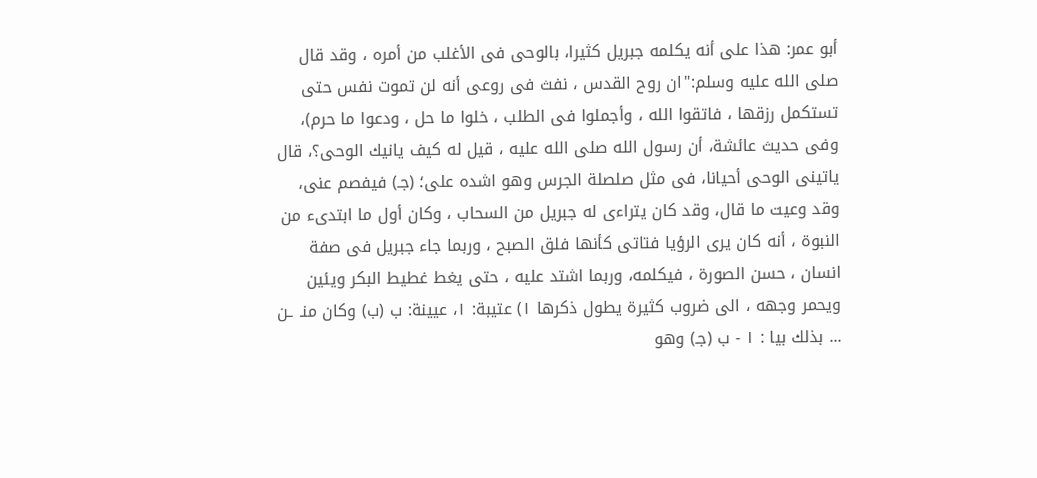أبو عمر: هذا على أنه يكلمه جبريل كثيرا، بالوحى فى الأغلب من أمره ، وقد قال صلى الله عليه وسلم:"ان روح القدس ، نفث فى روعى أنه لن تموت نفس حتى تستكمل رزقها ، فاتقوا الله ، وأجملوا فى الطلب ، خلوا ما حل ، ودعوا ما حرم)، وفى حديث عائشة، أن رسول الله صلى الله عليه ، قيل له كيف يانيك الوحى؟، قال ياتينى الوحى أحيانا، فى مثل صلصلة الجرس وهو اشده على؛ (جـ) فيفصم عنى، وقد وعیت ما قال، وقد كان يتراءى له جبريل من السحاب ، وكان أول ما ابتدىء من النبوة ، أنه كان يرى الرؤيا فتاتى كأنها فلق الصبح ، وربما جاء جبريل فى صفة انسان ، حسن الصورة ، فيكلمه، وربما اشتد عليه ، حتى يغط غطيط البكر ويئين ويحمر وجهه ، الى ضروب كثيرة يطول ذكرها ١) عتيبة: ١، عيينة: ب (ب) وكان منـ ـن ... بذلك بيا : ١ - ب (جـ) وهو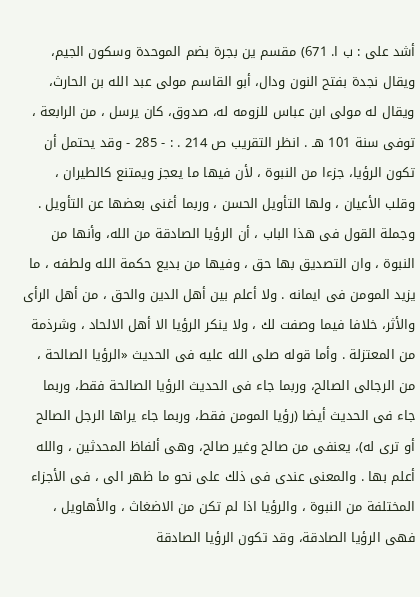أشد على : ب ا. 671) مقسم ين بجرة بضم الموحدة وسكون الجيم، ويقال نجدة بفتح النون ودال، أبو القاسم مولى عبد الله بن الحارث، ويقال له مولى ابن عباس للزومه له، صدوق، كان يرسل ، من الرابعة ، توفى سنة 101 هـ . انظر التقريب ص 214 . : - 285 - وقد يحتمل أن تكون الرؤيا، جزءا من النبوة ، لأن فيها ما يعجز ويمتنع كالطيران ، وقلب الأعيان ، ولها التأويل الحسن ، وربما أغنى بعضها عن التأويل . وجملة القول فى هذا الباب ، أن الرؤيا الصادقة من الله، وأنها من النبوة ، وان التصديق بها حق ، وفيها من بديع حكمة الله ولطفه ، ما يزيد المومن فى ايمانه . ولا أعلم بين أهل الدين والحق ، من أهل الرأى والأثر، خلافا فيما وصفت لك ، ولا ينكر الرؤيا الا أهل الالحاد ، وشرذمة من المعتزلة . وأما قوله صلى الله عليه فى الحديث «الرؤيا الصالحة ، من الرجالى الصالح، وربما جاء فى الحديث الرؤيا الصالحة فقط، وربما جاء فى الحديث أيضا (رؤيا المومن فقط، وربما جاء يراها الرجل الصالح أو ترى له)، يعنفى من صالح وغير صالح، وهى ألفاظ المحدثين ، والله أعلم بها . والمعنى عندى فى ذلك على نحو ما ظهر الى ، فى الأجزاء المختلفة من النبوة ، والرؤيا اذا لم تكن من الاضغاث ، والأهاويل ، فهى الرؤيا الصادقة، وقد تكون الرؤيا الصادقة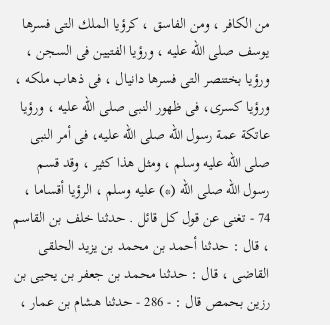من الكافر ، ومن الفاسق ، كرؤيا الملك التى فسرها يوسف صلى الله عليه ، ورؤيا الفتيين فى السجن ، ورؤيا بختنصر التى فسرها دانيال ، فى ذهاب ملكه ، ورؤيا كسرى، فى ظهور النبى صلى الله عليه ، ورؤيا عاتكة عمة رسول الله صلى الله عليه، فى أمر النبى صلى الله عليه وسلم ، ومثل هذا كثير ، وقد قسم رسول اللّه صلى اللّه (*) عليه وسلم ، الرؤيا أقساما ، 74 - تغنى عن قول كل قائل . حدثنا خلف بن القاسم ، قال : حدثنا أحمد بن محمد بن يزيد الحلقى القاضى ، قال : حدثنا محمد بن جعفر بن يحيى بن رزين بحمص قال : - 286 - حدثنا هشام بن عمار ،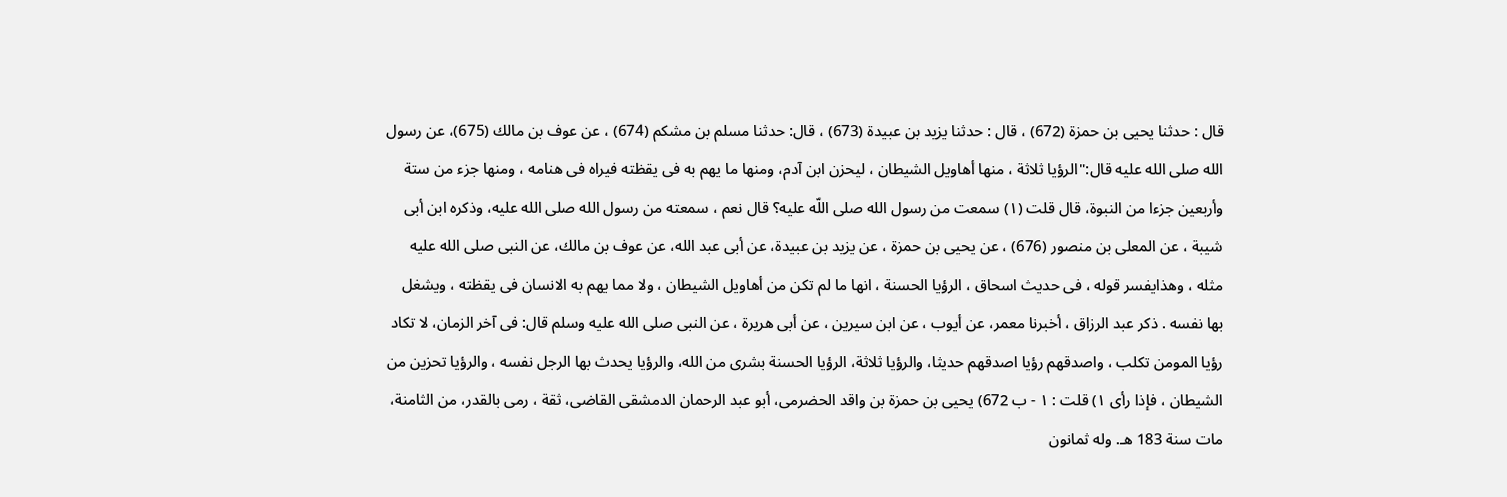قال : حدثنا يحيى بن حمزة (672) ، قال : حدثنا يزيد بن عبيدة (673) ، قال: حدثنا مسلم بن مشكم (674) ، عن عوف بن مالك (675)، عن رسول الله صلى الله عليه قال:"الرؤيا ثلاثة ، منها أهاويل الشيطان ، ليحزن ابن آدم، ومنها ما يهم به فى يقظته فيراه فى هنامه ، ومنها جزء من ستة وأربعين جزءا من النبوة، قال قلت (١) سمعت من رسول الله صلى اللّه عليه؟ قال نعم ، سمعته من رسول الله صلى الله عليه، وذكره ابن أبى شيبة ، عن المعلى بن منصور (676) ، عن يحيى بن حمزة ، عن يزيد بن عبيدة، عن أبى عبد الله، عن عوف بن مالك، عن النبى صلى الله عليه مثله ، وهذايفسر قوله ، فى حديث اسحاق ، الرؤيا الحسنة ، انها ما لم تكن من أهاويل الشيطان ، ولا مما يهم به الانسان فى يقظته ، ويشغل بها نفسه . ذكر عبد الرزاق ، أخبرنا معمر، عن أيوب ، عن ابن سيرين ، عن أبى هريرة ، عن النبى صلى الله عليه وسلم قال: فى آخر الزمان، لا تكاد رؤيا المومن تكلب ، واصدقهم رؤيا اصدقهم حديثا، والرؤيا ثلاثة، الرؤيا الحسنة بشرى من الله، والرؤيا يحدث بها الرجل نفسه ، والرؤيا تحزين من الشيطان ، فإذا رأى ١) قلت : ١ - ب 672) يحيى بن حمزة بن واقد الحضرمى، أبو عبد الرحمان الدمشقى القاضى، ثقة ، رمى بالقدر، من الثامنة، مات سنة 183 هـ. وله ثمانون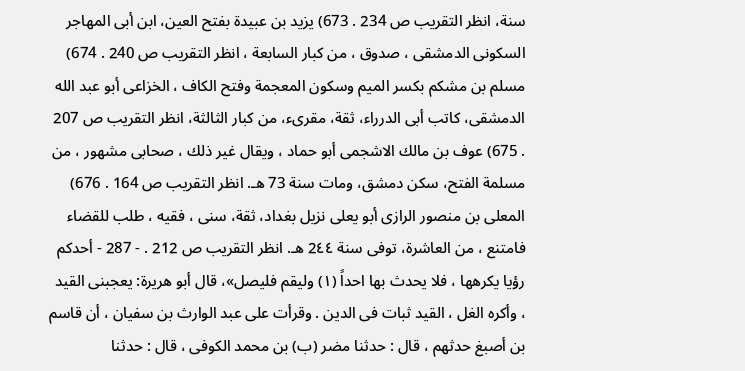سنة، انظر التقريب ص 234 . 673) يزيد بن عبيدة بفتح العين، ابن أبى المهاجر السكونى الدمشقى ، صدوق ، من كبار السابعة ، انظر التقريب ص 240 . 674) مسلم بن مشكم بكسر الميم وسكون المعجمة وفتح الكاف ، الخزاعى أبو عبد الله الدمشقى، كاتب أبى الدرراء، ثقة، مقرىء، من كبار الثالثة، انظر التقريب ص 207 . 675) عوف بن مالك الاشجمى أبو حماد ، ويقال غير ذلك ، صحابى مشهور ، من مسلمة الفتح، سكن دمشق، ومات سنة 73 هـ. انظر التقريب ص 164 . 676) المعلى بن منصور الرازى أبو يعلى نزيل بغداد، ثقة، سنى ، فقيه ، طلب للقضاء فامتنع ، من العاشرة، توفى سنة 2٤٤ هـ. انظر التقريب ص 212 . - 287 - أحدكم رؤيا يكرهها ، فلا يحدث بها احداً (١) وليقم فليصل»، قال أبو هريرة: يعجبنى القيد ، وأكره الغل ، القيد ثبات فى الدين . وقرأت على عبد الوارث بن سفيان ، أن قاسم بن أصبغ حدثهم ، قال : حدثنا مضر (ب) بن محمد الكوفى ، قال : حدثنا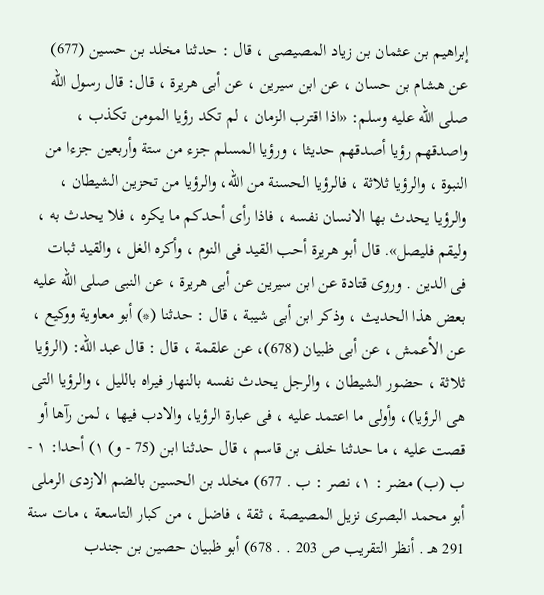إبراهيم بن عثمان بن زياد المصيصى ، قال : حدثنا مخلد بن حسين (677) عن هشام بن حسان ، عن ابن سيرين ، عن أبى هريرة ، قال: قال رسول الله صلى الله عليه وسلم: «اذا اقترب الزمان ، لم تكد رؤيا المومن تكذب ، واصدقهم رؤيا أصدقهم حديثا ، ورؤيا المسلم جزء من ستة وأربعين جزءا من النبوة ، والرؤيا ثلاثة ، فالرؤيا الحسنة من اللّه، والرؤيا من تحزين الشيطان ، والرؤيا يحدث بها الانسان نفسه ، فاذا رأى أحدكم ما يكره ، فلا يحدث به ، ولیقم فليصل». قال أبو هريرة أحب القيد فى النوم ، وأكره الغل ، والقيد ثبات فى الدين . وروى قتادة عن ابن سيرين عن أبى هريرة ، عن النبى صلى الله عليه بعض هذا الحديث ، وذكر ابن أبى شيبة ، قال : حدثنا (*) أبو معاوية ووكيع ، عن الأعمش ، عن أبى ظبيان (678)، عن علقمة ، قال : قال عبد الله: (الرؤيا ثلاثة ، حضور الشيطان ، والرجل يحدث نفسه بالنهار فيراه بالليل ، والرؤيا التى هى الرؤيا)، وأولى ما اعتمد عليه ، فى عبارة الرؤيا، والادب فيها ، لمن رآها أو قصت عليه ، ما حدثنا خلف بن قاسم ، قال حدثنا ابن (75 - و) ١) أحدا: ١ - ب (ب) مضر : ١، نصر : ب . 677) مخلد بن الحسين بالضم الازدى الرملى أبو محمد البصرى نزيل المصيصة ، ثقة ، فاضل ، من كبار التاسعة ، مات سنة 291 هـ . أنظر التقريب ص 203 . . 678) أبو ظبيان حصين بن جندب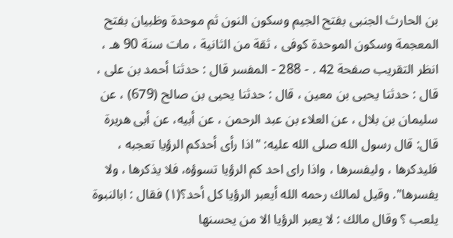بن الحارث الجنبى بفتح الجيم وسكون النون ثم موحدة وظبيان بفتح المعجمة وسكون الموحدة كوفى ، ثقة من الثانية ، مات سنة 90 هـ ، انظر التقريب صفحة 42 . - 288 - المفسر قال : حدثنا أحمد بن على ، قال : حدثنا يحيى بن معين ، قال : حدثنا يحيى بن صالح (679) ، عن سليمان بن بلال ، عن العلاء بن عبد الرحمن ، عن أبيه، عن أبى هريرة قال: قال رسول الله صلى الله عليه: "اذا رأى أحدكم الرؤيا تعجبه ، فلیدکرها ، ولیفسرها ، واذا رای احد کم الرؤيا تسوؤه، فلا يذكرها ، ولا يفسرها". وقيل لمالك رحمه الله أيعبر الرؤيا كل أحد؟(١) فقال : ابالنبوة يلعب ؟ وقال مالك : لا يعبر الرؤيا الا من يحسنها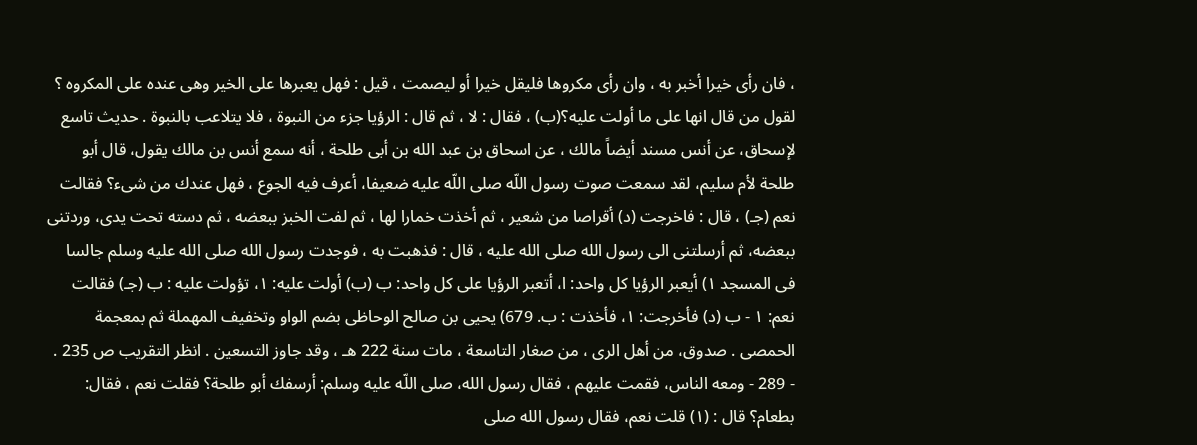، فان رأى خيرا أخبر به ، وان رأى مكروها فليقل خيرا أو ليصمت ، قيل : فهل يعبرها على الخير وهى عنده على المكروه ؟ لقول من قال انها على ما أولت عليه؟(ب) ، فقال : لا ، ثم قال : الرؤيا جزء من النبوة ، فلا يتلاعب بالنبوة . حديث تاسع لإسحاق، عن أنس مسند أيضاً مالك ، عن اسحاق بن عبد الله بن أبى طلحة ، أنه سمع أنس بن مالك يقول، قال أبو طلحة لأم سليم، لقد سمعت صوت رسول اللّه صلى اللّه عليه ضعيفا، أعرف فيه الجوع ، فهل عندك من شىء؟ فقالت نعم (جـ) ، قال : فاخرجت (د) أقراصا من شعير ، ثم أخذت خمارا لها ، ثم لفت الخبز ببعضه ، ثم دسته تحت یدی، وردتنى ببعضه، ثم أرسلتنى الى رسول الله صلى الله عليه ، قال : فذهبت به ، فوجدت رسول الله صلى الله عليه وسلم جالسا فى المسجد ١) أيعبر الرؤيا كل واحد: ا، أتعبر الرؤيا على كل واحد: ب (ب) أولت عليه: ١، تؤولت عليه : ب (جـ) فقالت نعم: ١ - ب (د) فأخرجت: ١، فأخذت : ب. 679) يحيى بن صالح الوحاظى بضم الواو وتخفيف المهملة ثم بمعجمة الحمصى . صدوق، من أهل الرى ، من صغار التاسعة ، مات سنة 222 هـ ، وقد جاوز التسعين . انظر التقريب ص 235 . - 289 - ومعه الناس، فقمت عليهم ، فقال رسول الله، صلى اللّه عليه وسلم: أرسفك أبو طلحة؟ فقلت نعم ، فقال: بطعام؟ قال : (١) قلت نعم، فقال رسول الله صلى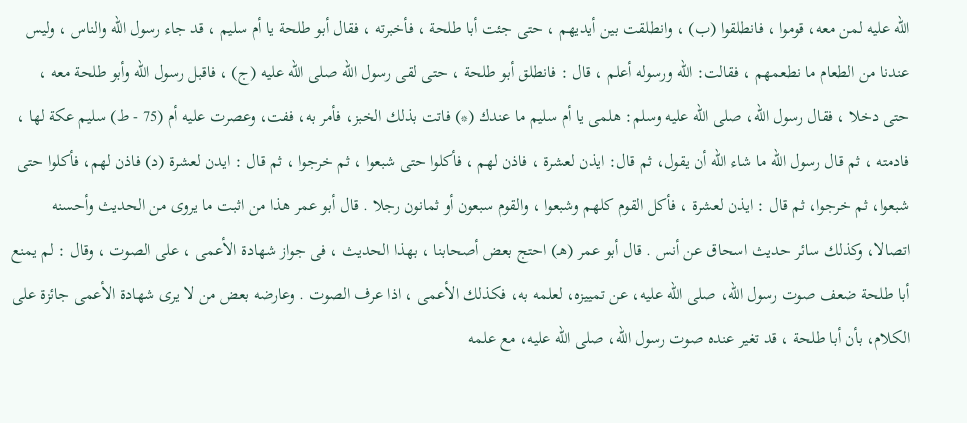الله عليه لمن معه، قوموا ، فانطلقوا (ب) ، وانطلقت بين أيديهم ، حتى جئت أبا طلحة ، فأخبرته ، فقال أبو طلحة يا أم سليم ، قد جاء رسول الله والناس ، وليس عندنا من الطعام ما نطعمهم ، فقالت: الله ورسوله أعلم ، قال : فانطلق أبو طلحة ، حتى لقى رسول الله صلى الله عليه (ج) ، فاقبل رسول الله وأبو طلحة معه ، حتى دخلا ، فقال رسول الله، صلى الله عليه وسلم: هلمى يا أم سليم ما عندك (*) فاتت بذلك الخبز، فأمر به، ففت، وعصرت عليه أم (75 - ط) سليم عكة لها ، فادمته ، ثم قال رسول اللّه ما شاء الله أن يقول، ثم قال: ايذن لعشرة ، فاذن لهم ، فأكلوا حتى شبعوا ، ثم خرجوا ، ثم قال : ايدن لعشرة (د) فاذن لهم، فأكلوا حتى شبعوا، ثم خرجوا، ثم قال : ايذن لعشرة ، فأكل القوم كلهم وشبعوا ، والقوم سبعون أو ثمانون رجلا . قال أبو عمر هذا من اثبت ما يروى من الحديث وأحسنه اتصالا، وكذلك سائر حديث اسحاق عن أنس . قال أبو عمر (هـ) احتج بعض أصحابنا ، بهذا الحديث ، فى جواز شهادة الأعمى ، على الصوت ، وقال : لم يمنع أبا طلحة ضعف صوت رسول الله، صلى الله عليه، عن تمييزه، لعلمه به، فكذلك الأعمى ، اذا عرف الصوت . وعارضه بعض من لا يرى شهادة الأعمى جائزة على الكلام، بأن أبا طلحة ، قد تغير عنده صوت رسول الله، صلى الله عليه، مع علمه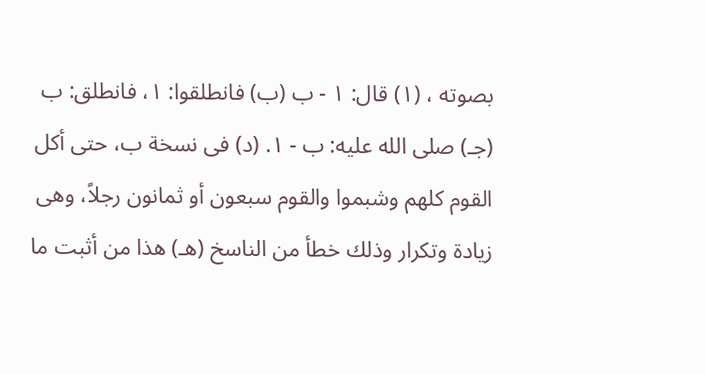بصوته ، (١) قال: ١ - ب (ب) فانطلقوا: ١، فانطلق: ب (جـ) صلى الله عليه: ب - ١. (د) فى نسخة ب، حتى أكل القوم كلهم وشبموا والقوم سبعون أو ثمانون رجلاً، وهى زيادة وتكرار وذلك خطأ من الناسخ (هـ) هذا من أثبت ما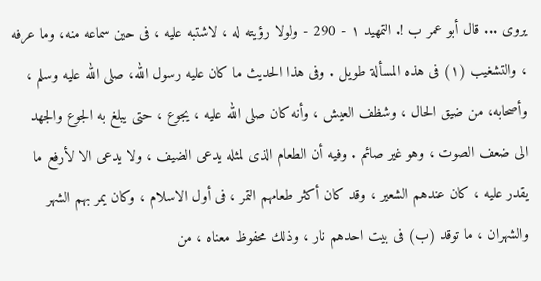يروى ... قال أبو عمر ب !. التمهيد ١ - 290 - ولولا رؤيته له ، لاشتبه عليه ، فى حين سماعه منه، وما عرفه ، والتشغيب (١) فى هذه المسألة طويل . وفى هذا الحديث ما كان عليه رسول الله، صلى الله عليه وسلم ، وأصحابه، من ضيق الحال ، وشظف العيش ، وأنه كان صلى الله عليه ، يجوع ، حتى يبلغ به الجوع والجهد الى ضعف الصوت ، وهو غير صائم . وفيه أن الطعام الذى لمثله يدعى الضيف ، ولا يدعى الا لأرفع ما يقدر عليه ، كان عندهم الشعير ، وقد كان أكثر طعامهم التمر ، فى أول الاسلام ، وكان يمر بهم الشهر والشهران ، ما توقد (ب) فى بيت احدهم نار ، وذلك محفوظ معناه ، من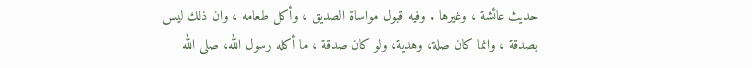حديث عائشة ، وغيرها . وفيه قبول مواساة الصديق ، وأكل طعامه ، وان ذلك ليس بصدقة ، وانما كان صلة، وهدية، ولو كان صدقة ، ما أكله رسول الله، صلى الله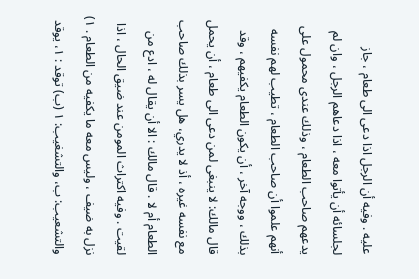عليه . وفیه أن الرجل اذا دعی الی طعام ، جاز لجلسائه أن يأتوا معه ، اذا دعاهم الرجل ، وان لم يدعهم صاحب الطعام ، وذلك عندى محمول على أنهم علموا أن صاحب الطعام ، تطيب لهم نفسه بذلك ، ووجه آخر ، أن يكون الطعام يكفيهم ، وقد قال مالك: لا ينبغى لمن دعى الى طعام ، أن يحمل مع نفسه غيره ، أذ لا يدري، هل يسر بذلك صاحب الطعام أم لا . قال مالك : الا أن يقال له ، ادع من لقيت . وفيه اكتراث المومن عند ضيق الحال ، اذا نزل به ضيف ، وليس معه ما يكفيه من الطعام . ١) والتشعيب: ب، والتشغيب: ١ (ب) توقد : ١، يوقد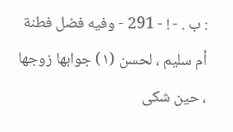: ب . - ! - 291 - وفيه فضل فطنة أم سليم ، لحسن (١) جوابها زوجها ، حين شكى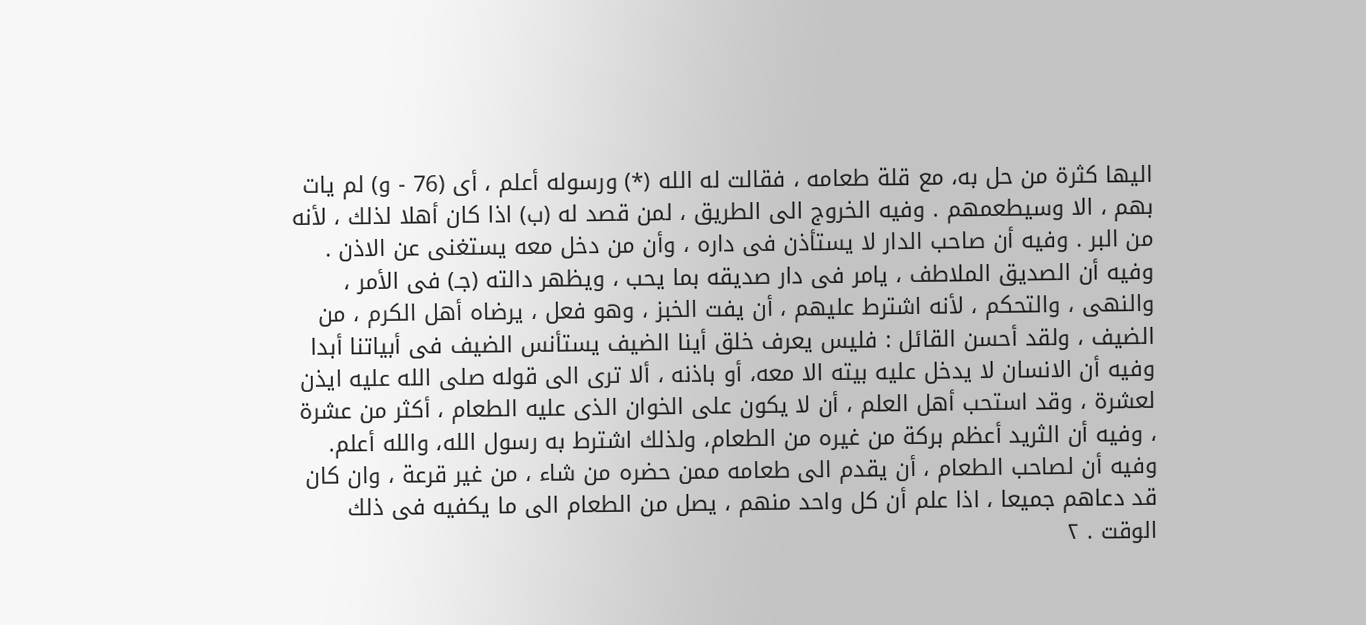اليها كثرة من حل به، مع قلة طعامه ، فقالت له الله (*) ورسوله أعلم ، أى (76 - و) لم يات بهم ، الا وسيطعمهم . وفيه الخروج الى الطريق ، لمن قصد له (ب) اذا كان أهلا لذلك ، لأنه من البر . وفيه أن صاحب الدار لا يستأذن فى داره ، وأن من دخل معه يستغنى عن الاذن . وفيه أن الصديق الملاطف ، يامر فى دار صديقه بما يحب ، ويظهر دالته (جـ) فى الأمر ، والنهى ، والتحكم ، لأنه اشترط عليهم ، أن يفت الخبز ، وهو فعل ، يرضاه أهل الكرم ، من الضيف ، ولقد أحسن القائل : فليس يعرف خلق أينا الضيف يستأنس الضيف فى أبياتنا أبدا وفيه أن الانسان لا يدخل عليه بيته الا معه، أو باذنه ، ألا ترى الى قوله صلى الله عليه ايذن لعشرة ، وقد استحب أهل العلم ، أن لا يكون على الخوان الذى عليه الطعام ، أكثر من عشرة ، وفيه أن الثريد أعظم بركة من غيره من الطعام، ولذلك اشترط به رسول الله، والله أعلم. وفيه أن لصاحب الطعام ، أن يقدم الى طعامه ممن حضره من شاء ، من غير قرعة ، وان كان قد دعاهم جميعا ، اذا علم أن كل واحد منهم ، يصل من الطعام الى ما يكفيه فى ذلك الوقت . ٢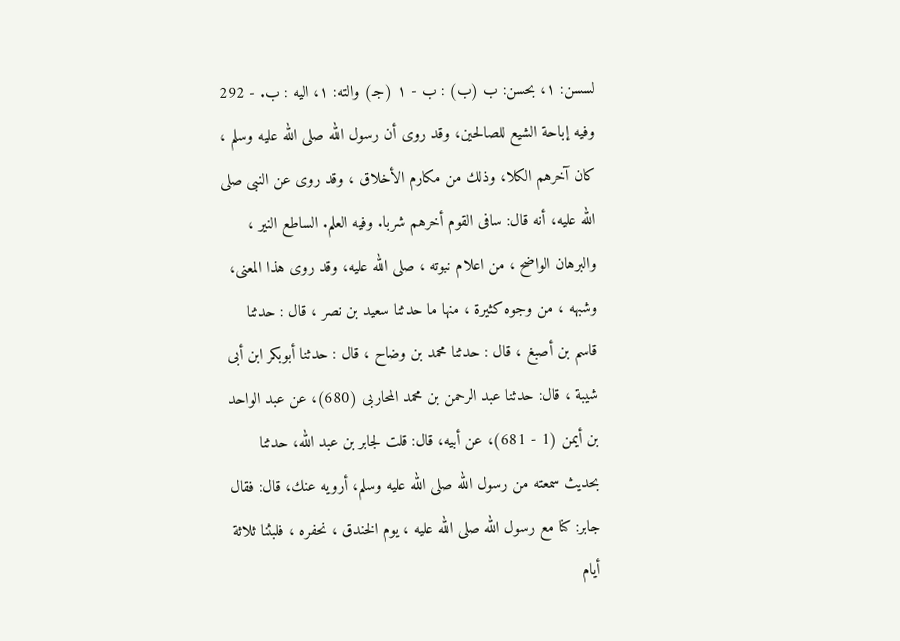لسسن: ١، بحسن: ب (ب) : ب - ١ (جـ) والته: ١، اليه : ب. - 292 وفيه إباحة الشيع للصالحين، وقد روى أن رسول الله صلى الله عليه وسلم ، كان آخرهم الكلا، وذلك من مكارم الأخلاق ، وقد روى عن النبى صلى الله عليه، أنه قال: سافى القوم أخرهم شربا. وفيه العلم. الساطع النير ، والبرهان الواضح ، من اعلام نبوته ، صلى الله عليه، وقد روى هذا المعنى، وشبهه ، من وجوه كثيرة ، منها ما حدثنا سعيد بن نصر ، قال : حدثنا قاسم بن أصبغ ، قال : حدثنا محمد بن وضاح ، قال : حدثنا أبوبكر ابن أبى شيبة ، قال: حدثنا عبد الرحمن بن محمد المحاربى (680)، عن عبد الواحد بن أيمن (1 - 681)، عن أبيه، قال: قلت لجابر بن عبد الله، حدثنا بحديث سمعته من رسول الله صلى الله عليه وسلم، أرويه عنك، قال: فقال جابر: كنا مع رسول الله صلى الله عليه ، يوم الخندق ، نحفره ، فلبثنا ثلاثة أيام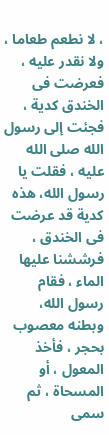، لا نطعم طعاما ، ولا نقدر عليه ، فعرضت فى الخندق كدية ، فجئت إلى رسول الله صلى الله عليه ، فقلت يا رسول الله، هذه كدية قد عرضت فى الخندق ، فرششنا عليها الماء ، فقام رسول الله، وبطنه معصوب بحجر ، فأخذ المعول ، أو المسحاة ، ثم سمى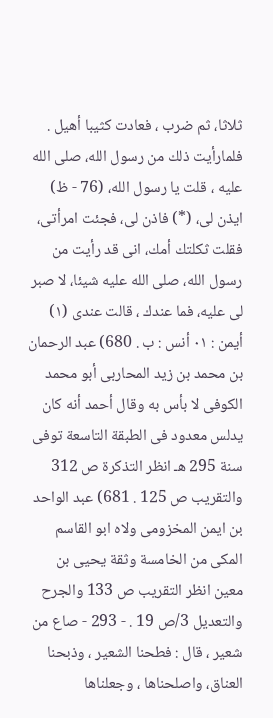ثلاثا، ثم ضرب ، فعادت كثيبا أهيل . فلمارأيت ذلك من رسول الله، صلى الله عليه ، قلت يا رسول الله، (76 - ظ) ايذن لى، (*) فاذن لى، فجئت امرأتى، فقلت ثكلتك أمك، انى قد رأيت من رسول الله، صلى الله عليه شيئا، لا صبر لى عليه، فما عندك ، قالت عندى (١) أيمن : ٠١ أنس : ب . 680) عبد الرحمان بن محمد بن زيد المحاربى أبو محمد الكوفى لا بأس به وقال أحمد أنه كان يدلس معدود فى الطبقة التاسعة توفى سنة 295 هـ انظر التذكرة ص 312 والتقريب ص 125 . 681) عبد الواحد بن ايمن المخزومى ولاه ابو القاسم المكى من الخامسة وثقة يحيى بن معين انظر التقريب ص 133 والجرح والتعديل 3/ص 19 . - 293 - صاع من شعير ، قال : فطحنا الشعير ، وذبحنا العناق، واصلحناها ، وجعلناها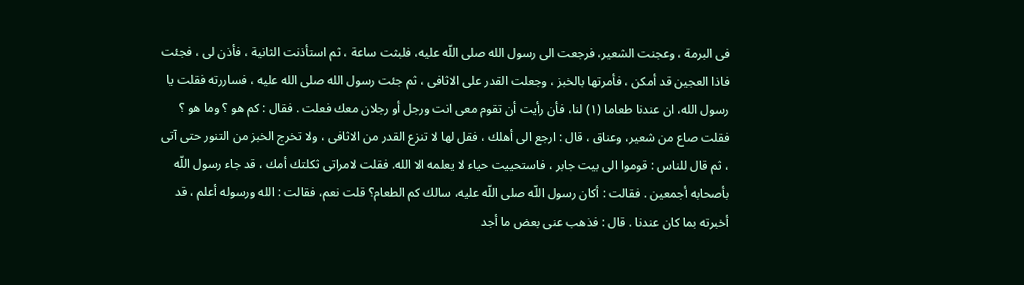فى البرمة ، وعجنت الشعير، فرجعت الى رسول الله صلى اللّه عليه، فلبثت ساعة ، ثم استأذنت الثانية ، فأذن لى ، فجئت فاذا العجين قد أمكن ، فأمرتها بالخبز ، وجعلت القدر على الاثافى ، ثم جئت رسول الله صلى الله عليه ، فساررته فقلت يا رسول الله، ان عندنا طعاما (١) لنا، فأن رأيت أن تقوم معى انت ورجل أو رجلان معك فعلت . فقال : كم هو ؟ وما هو ؟ فقلت صاع من شعير، وعناق ، قال : ارجع الى أهلك ، فقل لها لا تنزع القدر من الاثافى ، ولا تخرج الخبز من التنور حتى آتى ، ثم قال للناس : قوموا الى بيت جابر ، فاستحييت حياء لا يعلمه الا الله. فقلت لامراتى ثكلتك أمك ، قد جاء رسول اللّه بأصحابه أجمعين . فقالت : أكان رسول اللّه صلى اللّه عليه، سالك كم الطعام؟ قلت نعم، فقالت : الله ورسوله أعلم ، قد أخبرته بما كان عندنا . قال : فذهب عنى بعض ما أجد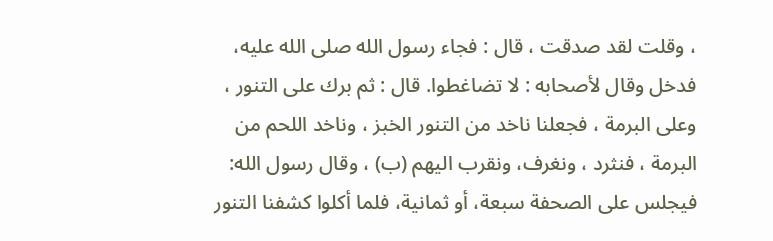، وقلت لقد صدقت ، قال : فجاء رسول الله صلى الله عليه، فدخل وقال لأصحابه : لا تضاغطوا. قال : ثم برك على التنور ، وعلى البرمة ، فجعلنا ناخد من التنور الخبز ، وناخد اللحم من البرمة ، فنثرد ، ونغرف، ونقرب اليهم (ب) ، وقال رسول الله: فيجلس على الصحفة سبعة، أو ثمانية، فلما أكلوا كشفنا التنور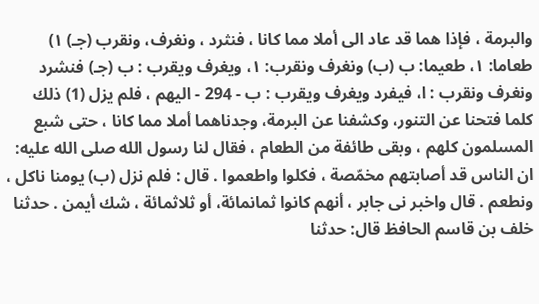والبرمة ، فإذا هما قد عاد الى أملا مما كانا ، فنثرد ، ونغرف، ونقرب (جـ) ١) طعاما: ١، طعيما: ب (ب) ونغرف ونقرب: ١، ويغرف ويقرب : ب (جـ) فنشرد ونغرف ونقرب : ا، فيفرد ويغرف ويقرب : ب - 294 - اليهم ، فلم يزل (1) ذلك كلما فتحنا عن التنور، وكشفنا عن البرمة، وجدناهما أملا مما كانا ، حتى شبع المسلمون كلهم ، وبقى طائفة من الطعام ، فقال لنا رسول الله صلى الله عليه: ان الناس قد أصابتهم مخمّصة ، فكلوا واطعموا . قال : فلم نزل (ب) يومنا ناكل ، ونطعم . قال واخبر نى جابر ، أنهم كانوا ثمانمائة، أو ثلاثمائة ، شك أيمن . حدثنا خلف بن قاسم الحافظ قال: حدثنا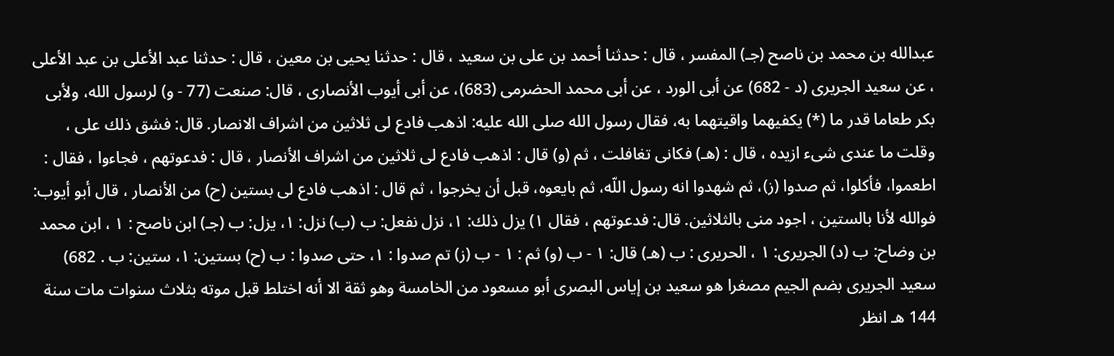عبدالله بن محمد بن ناصح (جـ) المفسر ، قال : حدثنا أحمد بن على بن سعيد ، قال : حدثنا يحيى بن معين ، قال : حدثنا عبد الأعلى بن عبد الأعلى ، عن سعيد الجريرى (د - 682) عن أبى الورد ، عن أبى محمد الحضرمى (683)، عن أبى أيوب الأنصارى ، قال: صنعت (77 - و) لرسول الله، ولأبى بكر طعاما قدر ما (*) يكفيهما واقيتهما به، فقال رسول الله صلى الله عليه: اذهب فادع لى ثلاثين من اشراف الانصار. قال: فشق ذلك على ، وقلت ما عندى شىء ازيده ، قال : (هـ) فكانى تغافلت ، ثم (و) قال : اذهب فادع لى ثلاثين من اشراف الأنصار ، قال : فدعوتهم ، فجاءوا ، فقال : اطعموا، فأكلوا، ثم صدوا (ز)، ثم شهدوا انه رسول اللّه، ثم بايعوه، قبل أن يخرجوا ، ثم قال : اذهب فادع لی بستين (ح) من الأنصار ، قال أبو أيوب: فوالله لأنا بالستين ، اجود منى بالثلاثين. قال: فدعوتهم ، فقال ١) يزل ذلك: ١، نزل نفعل: ب (ب) نزل: ١، يزل: ب (جـ) ابن ناصح : ١ ، ابن محمد بن وضاح: ب (د) الجريرى: ١ ، الحريرى : ب (هـ) قال: ١ - ب (و) ثم : ١ - ب (ز) تم صدوا : ١، حتى صدوا : ب (ح) بستين: ١، ستين: ب . 682) سعيد الجريرى بضم الجيم مصغرا هو سعيد بن إياس البصرى أبو مسعود من الخامسة وهو ثقة الا أنه اختلط قبل موته بثلاث سنوات مات سنة 144 هـ انظر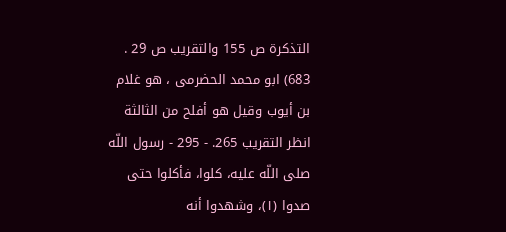التذكرة ص 155 والتقريب ص 29 . 683) ابو محمد الحضرمى ، هو غلام بن أيوب وقيل هو أفلح من الثالثة انظر التقريب 265. - 295 - رسول اللّه صلى اللّه عليه، كلوا، فأكلوا حتى صدوا (١)، وشهدوا أنه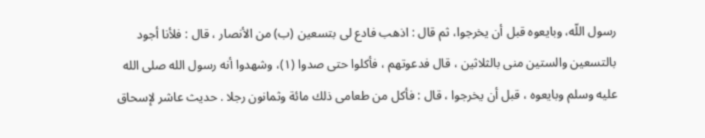رسول اللّه، وبايعوه قبل أن يخرجوا، ثم قال : اذهب فادع لى بتسعين (ب) من الأنصار ، قال : فلأنا أجود بالتسعين والستين منى بالثلاثين ، قال فدعوتهم ، فأكلوا حتى صدوا (١)، وشهدوا أنه رسول الله صلى الله عليه وسلم وبايعوه ، قبل أن يخرجوا ، قال : فأكل من طعامى ذلك مائة وثمانون رجلا . حديث عاشر لإسحاق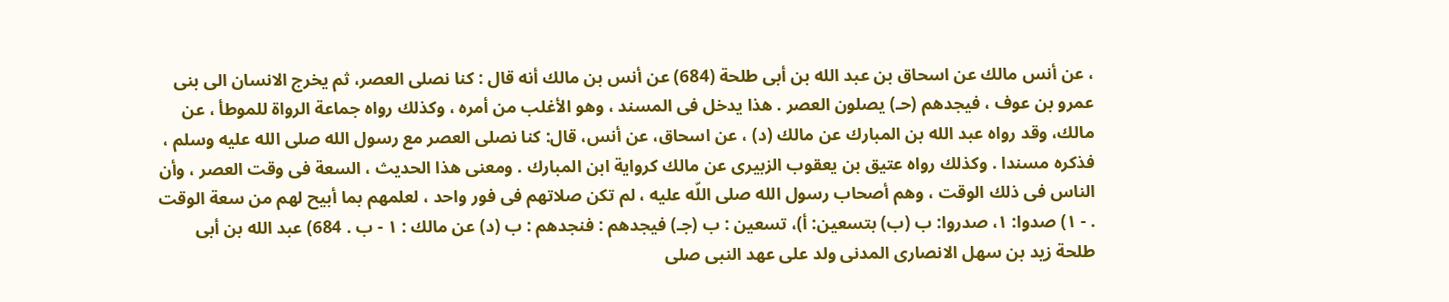، عن أنس مالك عن اسحاق بن عبد الله بن أبى طلحة (684) عن أنس بن مالك أنه قال : كنا نصلى العصر، ثم يخرج الانسان الى بنى عمرو بن عوف ، فيجدهم (حـ) يصلون العصر . هذا يدخل فى المسند ، وهو الأغلب من أمره ، وكذلك رواه جماعة الرواة للموطأ ، عن مالك، وقد رواه عبد الله بن المبارك عن مالك (د) ، عن اسحاق، عن أنس، قال: كنا نصلى العصر مع رسول الله صلى الله عليه وسلم ، فذكره مسندا . وكذلك رواه عتيق بن يعقوب الزبيرى عن مالك كرواية ابن المبارك . ومعنى هذا الحديث ، السعة فى وقت العصر ، وأن الناس فى ذلك الوقت ، وهم أصحاب رسول الله صلى اللّه عليه ، لم تكن صلاتهم فى فور واحد ، لعلمهم بما أبيح لهم من سعة الوقت . - ١) صدوا: ١، صدروا: ب (ب) بتسعين: أ)، تسعين : ب (جـ) فيجدهم : فنجدهم : ب (د) عن مالك : ١ - ب . 684) عبد الله بن أبى طلحة زيد بن سهل الانصارى المدنى ولد على عهد النبى صلى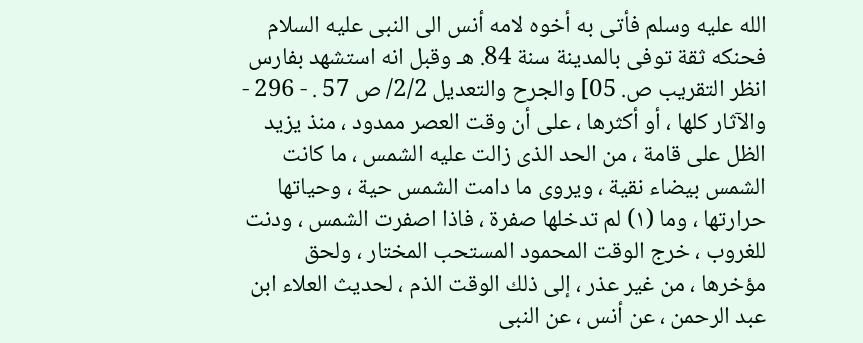الله عليه وسلم فأتى به أخوه لامه أنس الى النبى عليه السلام فحنكه ثقة توفى بالمدينة سنة 84. هـ وقبل انه استشهد بفارس انظر التقريب ص. 05] والجرح والتعديل 2/2/ ص 57 . - 296 - والآثار كلها ، أو أكثرها ، على أن وقت العصر ممدود ، منذ يزيد الظل على قامة ، من الحد الذى زالت عليه الشمس ، ما كانت الشمس بيضاء نقية ، ويروى ما دامت الشمس حية ، وحياتها حرارتها ، وما (١) لم تدخلها صفرة ، فاذا اصفرت الشمس ، ودنت للغروب ، خرج الوقت المحمود المستحب المختار ، ولحق مؤخرها ، من غير عذر ، إلى ذلك الوقت الذم ، لحديث العلاء ابن عبد الرحمن ، عن أنس ، عن النبى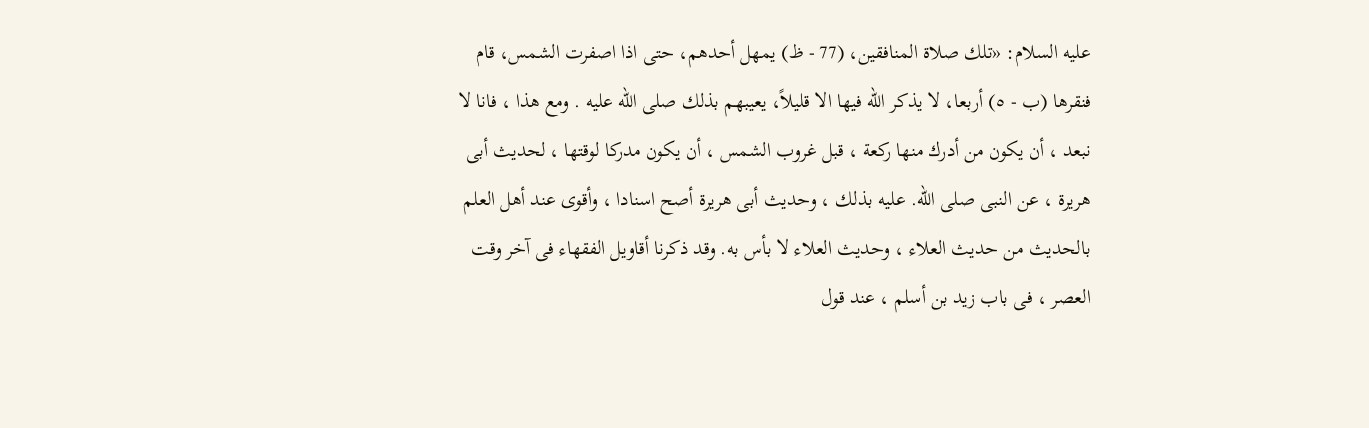عليه السلام: «تلك صلاة المنافقين، (77 - ظ) يمهل أحدهم، حتى اذا اصفرت الشمس، قام فنقرها (ب - ٥) أربعا، لا يذكر الله فيها الا قليلاً، يعيبهم بذلك صلى الله عليه . ومع هذا ، فانا لا نبعد ، أن يكون من أدرك منها ركعة ، قبل غروب الشمس ، أن يكون مدركا لوقتها ، لحديث أبى هريرة ، عن النبى صلى الله. عليه بذلك ، وحديث أبى هريرة أصح اسنادا ، وأقوى عند أهل العلم بالحديث من حديث العلاء ، وحديث العلاء لا بأس به. وقد ذكرنا أقاويل الفقهاء فى آخر وقت العصر ، فى باب زيد بن أسلم ، عند قول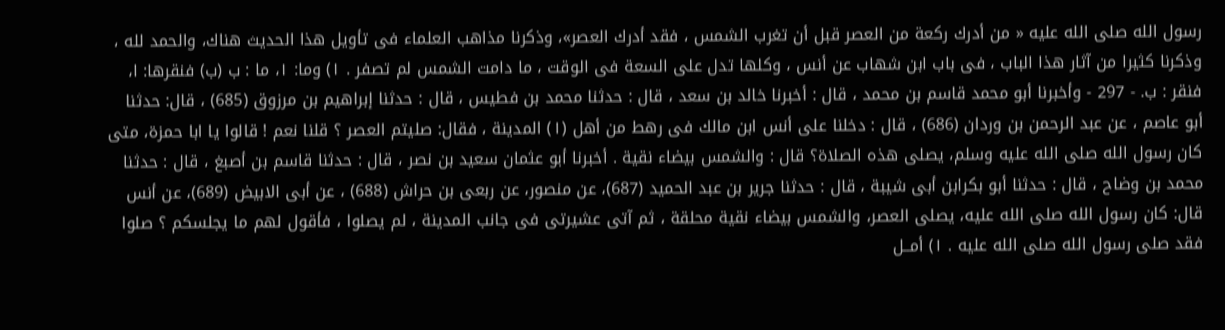رسول الله صلى الله عليه « من أدرك ركعة من العصر قبل أن تغرب الشمس ، فقد أدرك العصر»، وذكرنا مذاهب العلماء فى تأويل هذا الحديث هناك، والحمد لله ، وذكرنا كثيرا من آثار هذا الباب ، فى باب ابن شهاب عن أنس ، وكلها تدل على السعة فى الوقت ، ما دامت الشمس لم تصفر . ١) وما: ١، ما : ب (ب) فنقرها: ا، فنقر : ب. - 297 - وأخبرنا أبو محمد قاسم بن محمد ، قال : أخبرنا خالد بن سعد ، قال : حدثنا محمد بن فطيس ، قال : حدثنا إبراهيم بن مرزوق (685) ، قال: حدثنا أبو عاصم ، عن عبد الرحمن بن وردان (686) ، قال : دخلنا على أنس ابن مالك فى رهط من أهل (١) المدينة ، فقال: صليتم العصر ؟ قلنا نعم ! قالوا يا ابا حمزة، متى كان رسول الله صلى الله عليه وسلم، يصلى هذه الصلاة؟ قال : والشمس بيضاء نقية . أخبرنا أبو عثمان سعيد بن نصر ، قال : حدثنا قاسم بن أصبغ ، قال : حدثنا محمد بن وضاح ، قال : حدثنا أبو بكرابن أبى شيبة ، قال : حدثنا جرير بن عبد الحميد (687)، عن منصور، عن ربعى بن حراش (688) ، عن أبى الابيض (689)، عن أنس قال: كان رسول الله صلى الله عليه، يصلى العصر، والشمس بيضاء نقية محلقة ، ثم آتى عشيرتى فى جانب المدينة ، لم يصلوا ، فأقول لهم ما يجلسكم ؟ صلوا فقد صلى رسول الله صلى الله عليه . ١) أمــل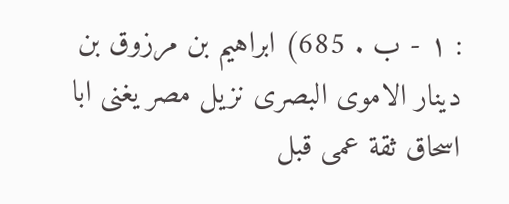: ١ - ب . 685) ابراهيم بن مرزوق بن دينار الاموى البصرى نزيل مصر يغنى ابا اسحاق ثقة عمى قبل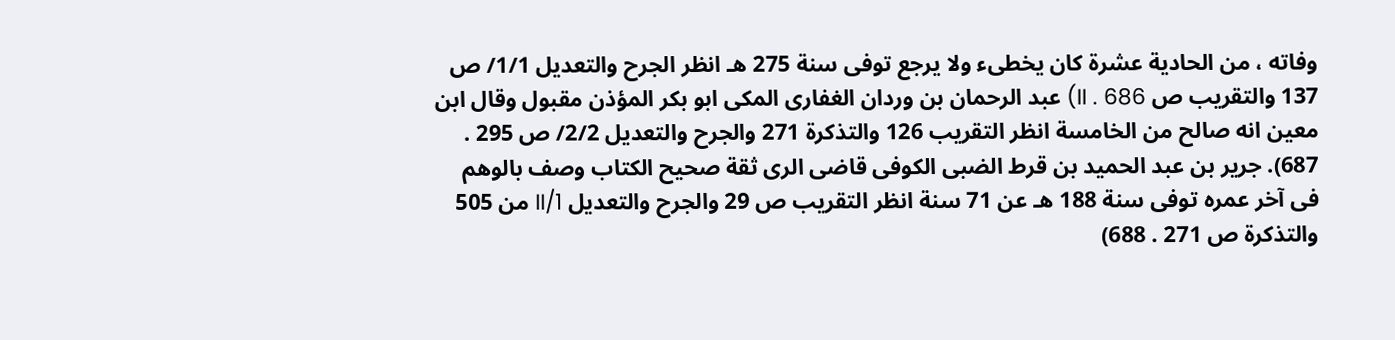وفاته ، من الحادية عشرة كان يخطىء ولا يرجع توفى سنة 275 هـ انظر الجرح والتعديل 1/1/ ص 137 والتقريب ص II . 686) عبد الرحمان بن وردان الغفارى المكى ابو بكر المؤذن مقبول وقال ابن معين انه صالح من الخامسة انظر التقريب 126 والتذكرة 271 والجرح والتعديل 2/2/ ص 295 . 687). جرير بن عبد الحميد بن قرط الضبى الكوفى قاضى الرى ثقة صحيح الكتاب وصف بالوهم فى آخر عمره توفى سنة 188 هـ عن 71 سنة انظر التقريب ص 29 والجرح والتعديل II/1 من 505 والتذكرة ص 271 . 688)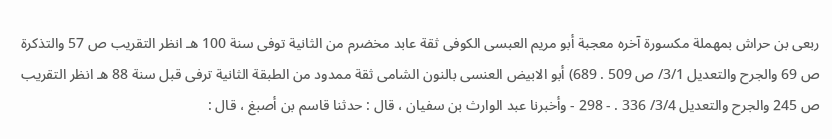ربعى بن حراش بمهملة مكسورة آخره معجبة أبو مريم العبسى الكوفى ثقة عابد مخضرم من الثانية توفى سنة 100 هـ انظر التقريب ص 57 والتذكرة ص 69 والجرح والتعديل 3/1/ ص 509 . 689) أبو الابيض العنسى بالنون الشامى ثقة ممدود من الطبقة الثانية ترفى قبل سنة 88 هـ انظر التقريب ص 245 والجرح والتعديل 3/4/ 336 . - 298 - وأخبرنا عبد الوارث بن سفيان ، قال : حدثنا قاسم بن أصبغ ، قال :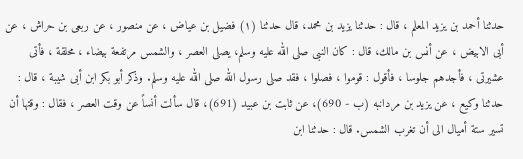حدثنا أحمد بن يزيد المعلم ، قال : حدثنا يزيد بن محمد، قال حدثنا (١) فضيل بن عياض ، عن منصور ، عن ربعى بن حراش ، عن أبى الابيض ، عن أنس بن مالك، قال : كان النبى صلى الله عليه وسلم، يصلى العصر ، والشمس مرتفعة بيضاء ، محلقة ، فأتى عشيرتى ، فأجدهم جلوسا ، فأقول : قوموا ، فصلوا ، فقد صلى رسول الله صلى الله عليه وسلم. وذكر أبو بكر ابن أبى شيبة ، قال : حدثنا وكيع ، عن يزيد بن مردانبه (ب - 690)، عن ثابت بن عبيد (691)، قال سألت أنساً عن وقت العصر ، فقال : وقتها أن تسير ستة أميال الى أن تغرب الشمس. قال : حدثنا ابن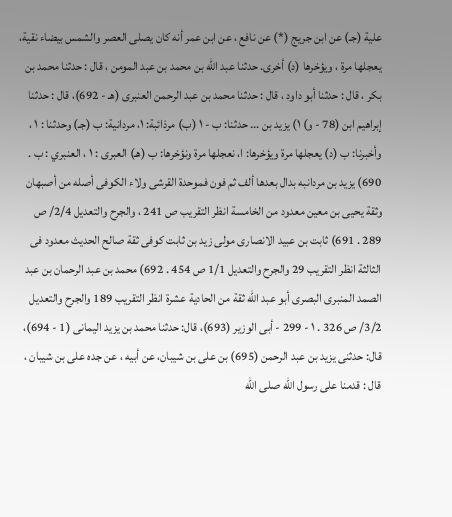علية (جـ) عن ابن جريج (*) عن نافع ، عن ابن عمر أنه كان يصلى العصر والشمس بيضاء نقية، يعجلها مرة ، ويؤخرها (د) أخرى. حدثنا عبد الله بن محمد بن عبد المومن ، قال : حدثنا محمد بن بكر ، قال : حدثنا أبو داود ، قال : حدثنا محمد بن عبد الرحمن العنبرى (هـ - 692)، قال : حدثنا إبراهيم ابن (78 - و) ١) يزيد بن ... حدثنا: ب - ١ (ب) مرذائبة: ١، مردانية: ب (جـ) وحدثنا : ١ ، وأخبرنا: ب (د) يعجلها مرة ويؤخرها: ا، نعجلها مرة ونؤخرها: ب (هـ) العبرى : ١ ، العنبري : ب . 690) يزيد بن مردانبه بدال بعدها ألف ثم فون فموحدة القرشى ولاء الكوفى أصله من أصبهان وثقة يحيى بن معين معدود من الخامسة انظر التقريب ص 241 ، والجرح والتعديل 2/4/ ص 289 . 691) ثابت بن عبيد الانصارى مولى زيد بن ثابت كوفى ثقة صالح الحديث معدود فى الثالثة انظر التقريب 29 والجرح والتعديل 1/1 ص 454 . 692) محمد بن عبد الرحمان بن عبد الصمد المنبرى البصرى أبو عبد الله ثقة من الحادية عشرة انظر التقريب 189 والجرح والتعديل 3/2/ ص 326 . ١ - 299 - أبى الوزير (693)، قال: حدثنا محمد بن يزيد اليمانى (1 - 694)، قال: حدثنى يزيد بن عبد الرحمن (695) بن على بن شيبان، عن أبيه ، عن جده على بن شيبان ، قال : قدمنا على رسول الله صلى الله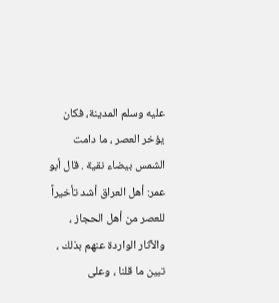عليه وسلم المدينة، فكان يؤخر العصر ، ما دامت الشمس بيضاء نقية . قال أبو عمر: أهل العراق أشد تأخيراً للعصر من أهل الحجاز ، والآثار الواردة عنهم بذلك ، تبين ما قلنا ، وعلى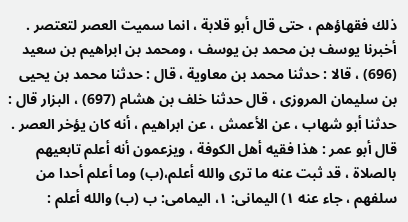ذلك فقهاؤهم ، حتى قال أبو قلابة ، انما سميت العصر لتعتصر . أخبرنا يوسف بن محمد بن يوسف ، ومحمد بن ابراهيم بن سعيد (696) ، قالا : حدثنا محمد بن معاوية ، قال : حدثنا محمد بن يحيى بن سليمان المروزى ، قال حدثنا خلف بن هشام (697) ، البزار قال : حدثنا أبو شهاب ، عن الأعمش ، عن ابراهيم ، أنه كان يؤخر العصر . قال أبو عمر : هذا فقيه أهل الكوفة ، ويزعمون أنه أعلم تابعيهم بالصلاة ، قد ثبت عنه ما ترى والله أعلم،(ب) وما أعلم أحدا من سلفهم ، جاء عنه ١) اليمانى: ١، اليمامى: ب (ب) والله أعلم :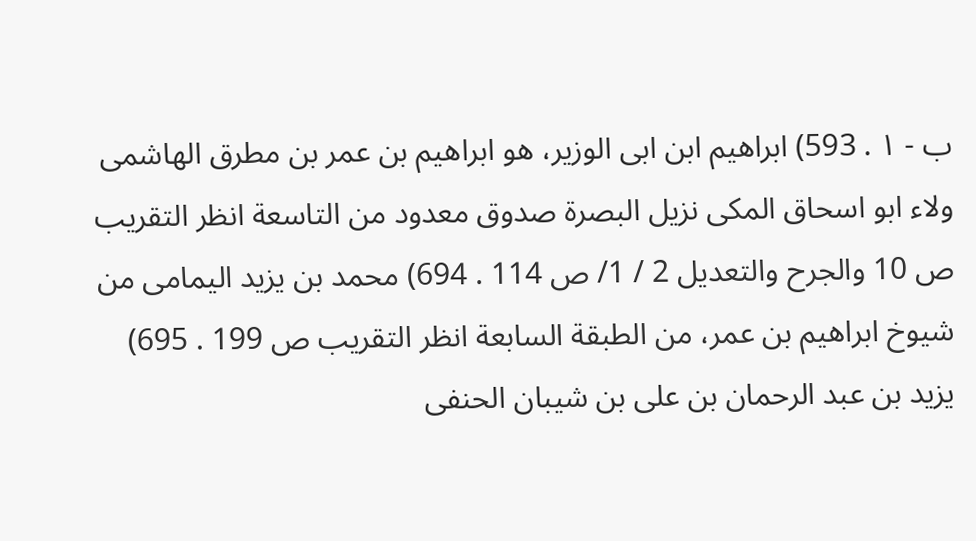ب - ١ . 593) ابراهيم ابن ابى الوزير، هو ابراهيم بن عمر بن مطرق الهاشمى ولاء ابو اسحاق المكى نزيل البصرة صدوق معدود من التاسعة انظر التقريب ص 10 والجرح والتعديل 2 / 1/ ص 114 . 694) محمد بن يزيد اليمامى من شيوخ ابراهيم بن عمر، من الطبقة السابعة انظر التقريب ص 199 . 695) يزيد بن عبد الرحمان بن على بن شيبان الحنفی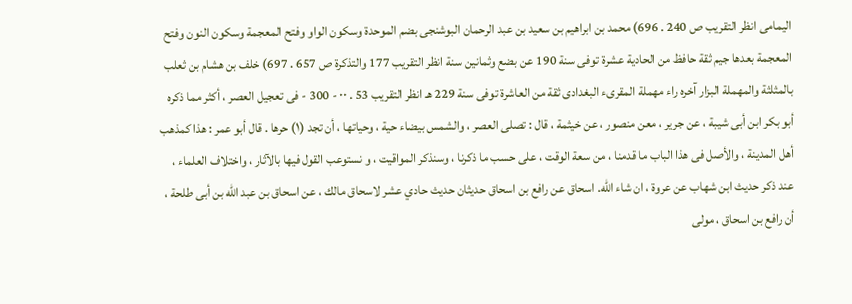الیمامی انظر التقريب ص 240 . 696) محمد بن ابراهيم بن سعيد بن عبد الرحمان البوشنجى بضم الموحدة وسكون الواو وفتح المعجمة وسكون النون وفتح المعجمة بعدها جيم ثقة حافظ من الحادية عشرة توفى سنة 190 عن بضع وثمانين سنة انظر التقريب 177 والتذكرة ص 657 . 697) خلف بن هشام بن ثعلب بالمثلثة والمهملة البزار آخره راء مهملة المقرىء البغدادى ثقة من العاشرة توفى سنة 229 هـ انظر التقريب 53 . ٠٠ - 300 - فى تعجيل العصر ، أكثر مما ذكره أبو بكر ابن أبى شيبة ، عن جرير ، معن منصور ، عن خيثمة ، قال : تصلى العصر ، والشمس بيضاء حية ، وحياتها ، أن تجد (١) حرها . قال أبو عمر : هذا كمذهب أهل المدينة ، والأصل فى هذا الباب ما قدمنا ، من سعة الوقت ، على حسب ما ذكرنا ، وسنذكر المواقيت ، و نستوعب القول فيها بالآثار ، واختلاف العلماء ، عند ذكر حديث ابن شهاب عن عروة ، ان شاء الله. اسحاق عن رافع بن اسحاق حديثان حديث حادي عشر لاسحاق مالك ، عن اسحاق بن عبد الله بن أبى طلحة ، أن رافع بن اسحاق ، مولى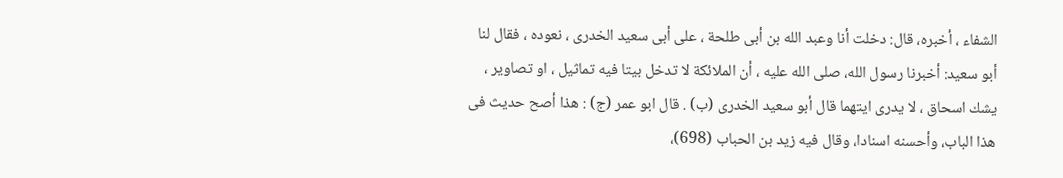الشفاء ، أخبره، قال: دخلت أنا وعبد الله بن أبى طلحة ، على أبى سعيد الخدرى ، نعوده ، فقال لنا أبو سعيد: أخبرنا رسول الله، صلى الله عليه ، أن الملائكة لا تدخل بيتا فيه تماثيل ، او تصاوير ، يشك اسحاق ، لا يدرى ايتهما قال أبو سعيد الخدرى (ب) . قال ابو عمر (ج) : هذا أصح حدیث فى هذا الباب، وأحسنه اسنادا، وقال فيه زيد بن الحباب (698)،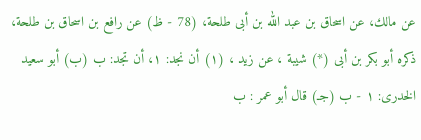عن مالك، عن اسحاق بن عبد الله بن أبى طلحة، (78 - ظ) عن رافع بن اسحاق بن طلحة، ذكره أبو بكر بن أبى (*) شيبة ، عن زيد ، (١) أن نجد: ١، أن تجد: ب (ب) أبو سعيد الخدرى: ١ - ب (جـ) قال أبو عمر : ب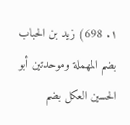١. 698) زيد بن الحباب بضم المهملة وموحدتين أبو الحسين العكل بضم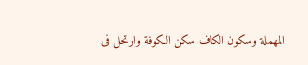المهملة وسكون الكاف سكن الكوفة وارتحل فى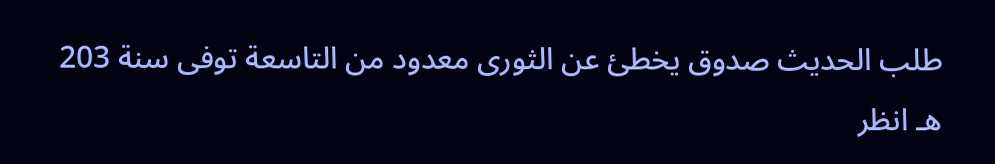طلب الحديث صدوق يخطئ عن الثورى معدود من التاسعة توفى سنة 203 هـ انظر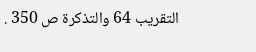التقريب 64 والتذكرة ص 350 .